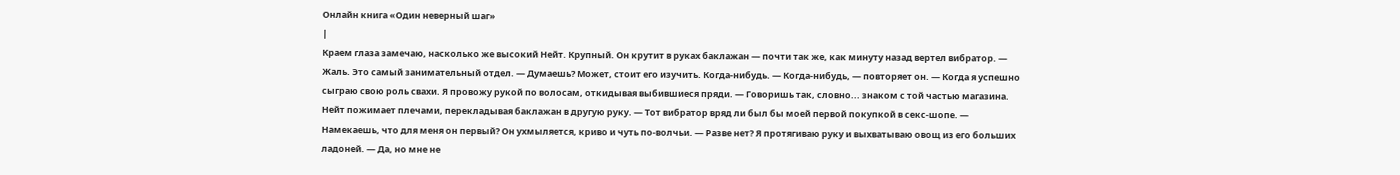Онлайн книга «Один неверный шаг»
|
Краем глаза замечаю, насколько же высокий Нейт. Крупный. Он крутит в руках баклажан — почти так же, как минуту назад вертел вибратор. — Жаль. Это самый занимательный отдел. — Думаешь? Может, стоит его изучить. Когда-нибудь. — Когда-нибудь, — повторяет он. — Когда я успешно сыграю свою роль свахи. Я провожу рукой по волосам, откидывая выбившиеся пряди. — Говоришь так, словно... знаком с той частью магазина. Нейт пожимает плечами, перекладывая баклажан в другую руку. — Тот вибратор вряд ли был бы моей первой покупкой в секс-шопе. — Намекаешь, что для меня он первый? Он ухмыляется, криво и чуть по-волчьи. — Разве нет? Я протягиваю руку и выхватываю овощ из его больших ладоней. — Да, но мне не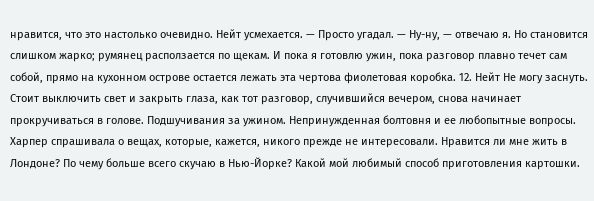нравится, что это настолько очевидно. Нейт усмехается. — Просто угадал. — Ну-ну, — отвечаю я. Но становится слишком жарко; румянец расползается по щекам. И пока я готовлю ужин, пока разговор плавно течет сам собой, прямо на кухонном острове остается лежать эта чертова фиолетовая коробка. 12. Нейт Не могу заснуть. Стоит выключить свет и закрыть глаза, как тот разговор, случившийся вечером, снова начинает прокручиваться в голове. Подшучивания за ужином. Непринужденная болтовня и ее любопытные вопросы. Харпер спрашивала о вещах, которые, кажется, никого прежде не интересовали. Нравится ли мне жить в Лондоне? По чему больше всего скучаю в Нью-Йорке? Какой мой любимый способ приготовления картошки.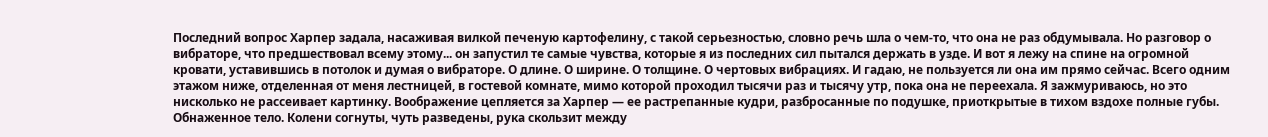Последний вопрос Харпер задала, насаживая вилкой печеную картофелину, с такой серьезностью, словно речь шла о чем-то, что она не раз обдумывала. Но разговор о вибраторе, что предшествовал всему этому... он запустил те самые чувства, которые я из последних сил пытался держать в узде. И вот я лежу на спине на огромной кровати, уставившись в потолок и думая о вибраторе. О длине. О ширине. О толщине. О чертовых вибрациях. И гадаю, не пользуется ли она им прямо сейчас. Всего одним этажом ниже, отделенная от меня лестницей, в гостевой комнате, мимо которой проходил тысячи раз и тысячу утр, пока она не переехала. Я зажмуриваюсь, но это нисколько не рассеивает картинку. Воображение цепляется за Харпер — ее растрепанные кудри, разбросанные по подушке, приоткрытые в тихом вздохе полные губы. Обнаженное тело. Колени согнуты, чуть разведены, рука скользит между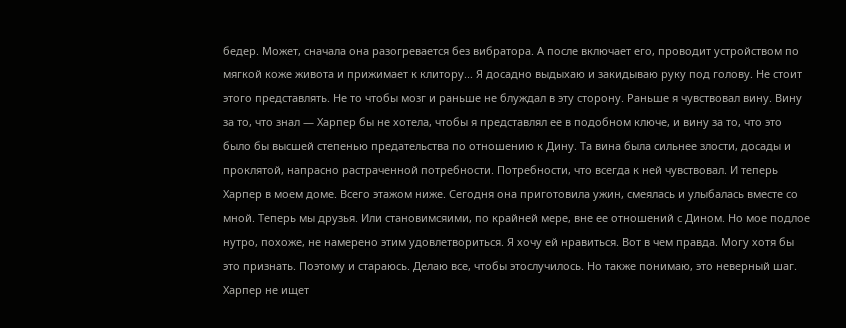бедер. Может, сначала она разогревается без вибратора. А после включает его, проводит устройством по мягкой коже живота и прижимает к клитору... Я досадно выдыхаю и закидываю руку под голову. Не стоит этого представлять. Не то чтобы мозг и раньше не блуждал в эту сторону. Раньше я чувствовал вину. Вину за то, что знал — Харпер бы не хотела, чтобы я представлял ее в подобном ключе, и вину за то, что это было бы высшей степенью предательства по отношению к Дину. Та вина была сильнее злости, досады и проклятой, напрасно растраченной потребности. Потребности, что всегда к ней чувствовал. И теперь Харпер в моем доме. Всего этажом ниже. Сегодня она приготовила ужин, смеялась и улыбалась вместе со мной. Теперь мы друзья. Или становимсяими, по крайней мере, вне ее отношений с Дином. Но мое подлое нутро, похоже, не намерено этим удовлетвориться. Я хочу ей нравиться. Вот в чем правда. Могу хотя бы это признать. Поэтому и стараюсь. Делаю все, чтобы этослучилось. Но также понимаю, это неверный шаг. Харпер не ищет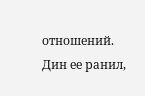отношений. Дин ее ранил,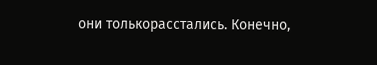они толькорасстались. Конечно,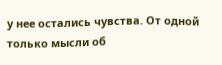у нее остались чувства. От одной только мысли об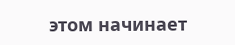этом начинает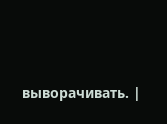выворачивать. |